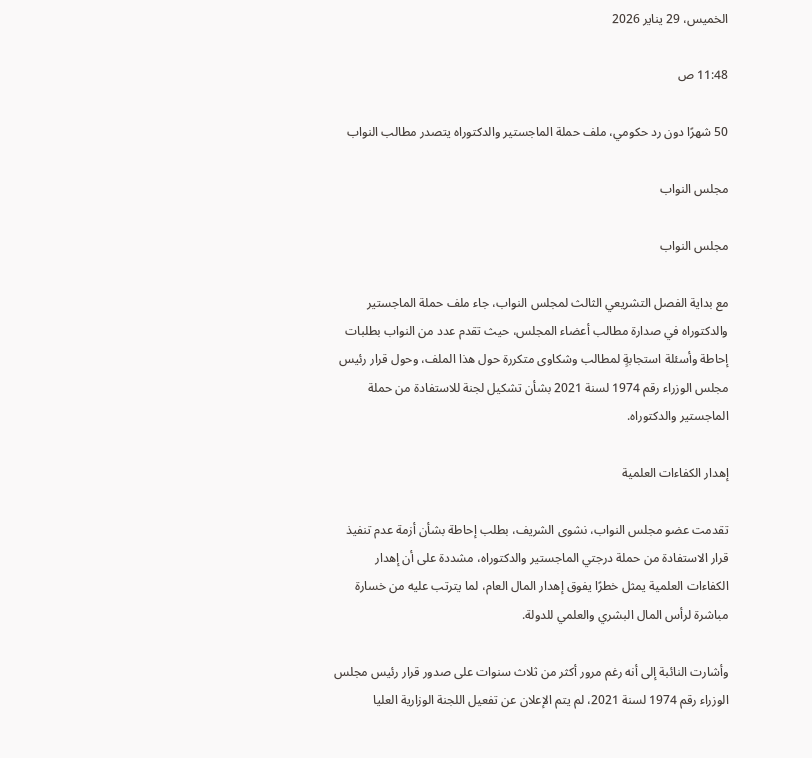الخميس، 29 يناير 2026

11:48 ص

50 شهرًا دون رد حكومي، ملف حملة الماجستير والدكتوراه يتصدر مطالب النواب

مجلس النواب

مجلس النواب

مع بداية الفصل التشريعي الثالث لمجلس النواب، جاء ملف حملة الماجستير والدكتوراه في صدارة مطالب أعضاء المجلس، حيث تقدم عدد من النواب بطلبات إحاطة وأسئلة استجابةٍ لمطالب وشكاوى متكررة حول هذا الملف، وحول قرار رئيس مجلس الوزراء رقم 1974 لسنة 2021 بشأن تشكيل لجنة للاستفادة من حملة الماجستير والدكتوراه.

إهدار الكفاءات العلمية

تقدمت عضو مجلس النواب، نشوى الشريف، بطلب إحاطة بشأن أزمة عدم تنفيذ قرار الاستفادة من حملة درجتي الماجستير والدكتوراه، مشددة على أن إهدار الكفاءات العلمية يمثل خطرًا يفوق إهدار المال العام، لما يترتب عليه من خسارة مباشرة لرأس المال البشري والعلمي للدولة.

وأشارت النائبة إلى أنه رغم مرور أكثر من ثلاث سنوات على صدور قرار رئيس مجلس الوزراء رقم 1974 لسنة 2021، لم يتم الإعلان عن تفعيل اللجنة الوزارية العليا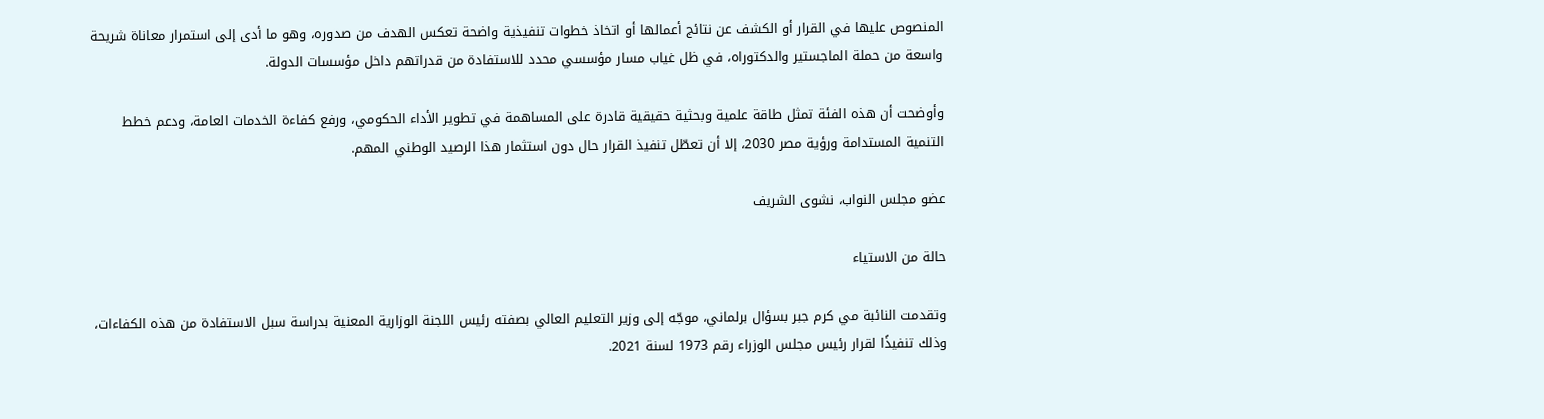المنصوص عليها في القرار أو الكشف عن نتائج أعمالها أو اتخاذ خطوات تنفيذية واضحة تعكس الهدف من صدوره، وهو ما أدى إلى استمرار معاناة شريحة واسعة من حملة الماجستير والدكتوراه، في ظل غياب مسار مؤسسي محدد للاستفادة من قدراتهم داخل مؤسسات الدولة.

وأوضحت أن هذه الفئة تمثل طاقة علمية وبحثية حقيقية قادرة على المساهمة في تطوير الأداء الحكومي، ورفع كفاءة الخدمات العامة، ودعم خطط التنمية المستدامة ورؤية مصر 2030، إلا أن تعطّل تنفيذ القرار حال دون استثمار هذا الرصيد الوطني المهم.

عضو مجلس النواب، نشوى الشريف

حالة من الاستياء

وتقدمت النائبة مي كرم جبر بسؤال برلماني، موجّه إلى وزير التعليم العالي بصفته رئيس اللجنة الوزارية المعنية بدراسة سبل الاستفادة من هذه الكفاءات، وذلك تنفيذًا لقرار رئيس مجلس الوزراء رقم 1973 لسنة 2021.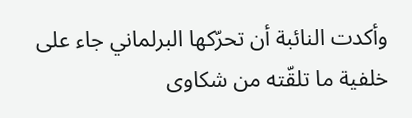وأكدت النائبة أن تحرّكها البرلماني جاء على خلفية ما تلقّته من شكاوى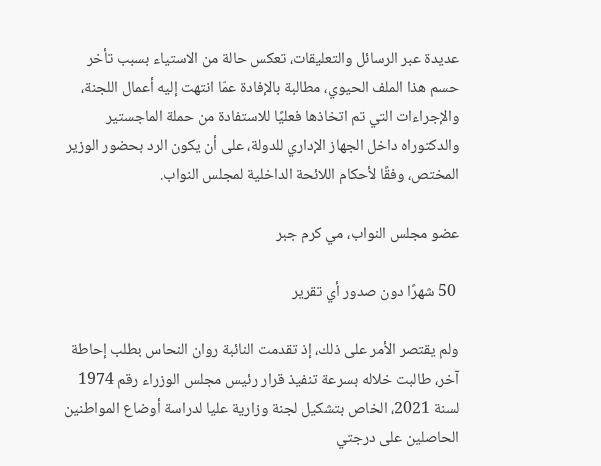عديدة عبر الرسائل والتعليقات، تعكس حالة من الاستياء بسبب تأخر حسم هذا الملف الحيوي، مطالبة بالإفادة عمّا انتهت إليه أعمال اللجنة، والإجراءات التي تم اتخاذها فعليًا للاستفادة من حملة الماجستير والدكتوراه داخل الجهاز الإداري للدولة، على أن يكون الرد بحضور الوزير المختص، وفقًا لأحكام اللائحة الداخلية لمجلس النواب.

عضو مجلس النواب، مي كرم جبر

 50 شهرًا دون صدور أي تقرير

ولم يقتصر الأمر على ذلك، إذ تقدمت النائبة روان النحاس بطلب إحاطة آخر، طالبت خلاله بسرعة تنفيذ قرار رئيس مجلس الوزراء رقم 1974 لسنة 2021، الخاص بتشكيل لجنة وزارية عليا لدراسة أوضاع المواطنين الحاصلين على درجتي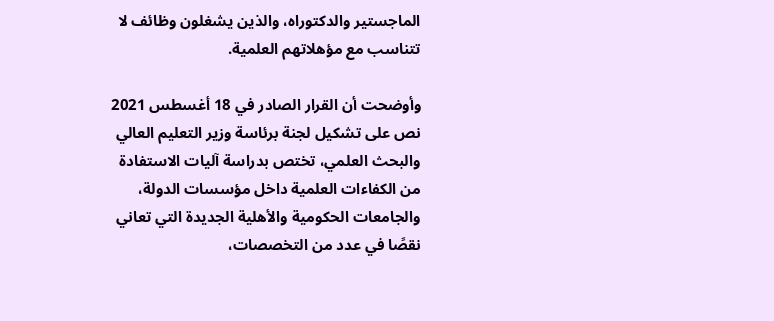الماجستير والدكتوراه، والذين يشغلون وظائف لا تتناسب مع مؤهلاتهم العلمية.

وأوضحت أن القرار الصادر في 18 أغسطس 2021 نص على تشكيل لجنة برئاسة وزير التعليم العالي والبحث العلمي، تختص بدراسة آليات الاستفادة من الكفاءات العلمية داخل مؤسسات الدولة، والجامعات الحكومية والأهلية الجديدة التي تعاني نقصًا في عدد من التخصصات،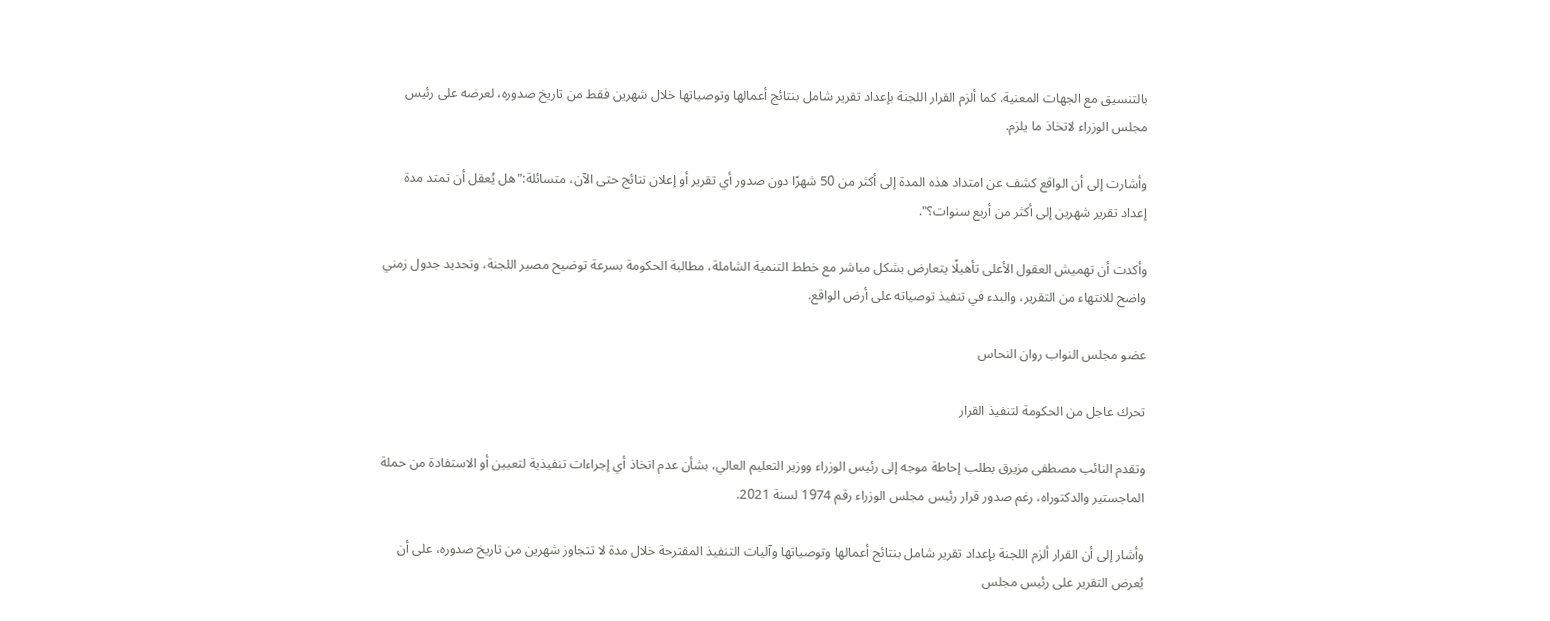بالتنسيق مع الجهات المعنية. كما ألزم القرار اللجنة بإعداد تقرير شامل بنتائج أعمالها وتوصياتها خلال شهرين فقط من تاريخ صدوره، لعرضه على رئيس مجلس الوزراء لاتخاذ ما يلزم.

وأشارت إلى أن الواقع كشف عن امتداد هذه المدة إلى أكثر من 50 شهرًا دون صدور أي تقرير أو إعلان نتائج حتى الآن، متسائلة:"هل يُعقل أن تمتد مدة إعداد تقرير شهرين إلى أكثر من أربع سنوات؟".

وأكدت أن تهميش العقول الأعلى تأهيلًا يتعارض بشكل مباشر مع خطط التنمية الشاملة، مطالبة الحكومة بسرعة توضيح مصير اللجنة، وتحديد جدول زمني واضح للانتهاء من التقرير، والبدء في تنفيذ توصياته على أرض الواقع.

عضو مجلس النواب روان النحاس

تحرك عاجل من الحكومة لتنفيذ القرار

وتقدم النائب مصطفى مزيرق بطلب إحاطة موجه إلى رئيس الوزراء ووزير التعليم العالي، بشأن عدم اتخاذ أي إجراءات تنفيذية لتعيين أو الاستفادة من حملة الماجستير والدكتوراه، رغم صدور قرار رئيس مجلس الوزراء رقم 1974 لسنة 2021.

وأشار إلى أن القرار ألزم اللجنة بإعداد تقرير شامل بنتائج أعمالها وتوصياتها وآليات التنفيذ المقترحة خلال مدة لا تتجاوز شهرين من تاريخ صدوره، على أن يُعرض التقرير على رئيس مجلس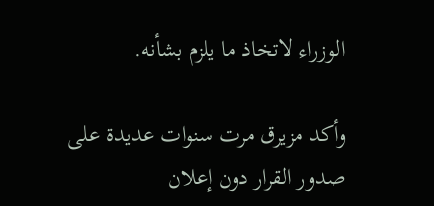الوزراء لاتخاذ ما يلزم بشأنه.

وأكد مزيرق مرت سنوات عديدة على صدور القرار دون إعلان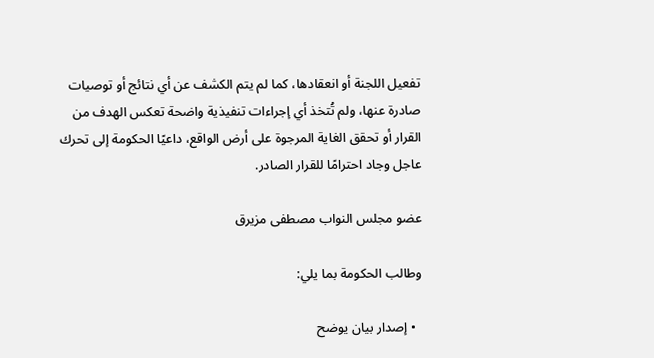تفعيل اللجنة أو انعقادها، كما لم يتم الكشف عن أي نتائج أو توصيات صادرة عنها، ولم تُتخذ أي إجراءات تنفيذية واضحة تعكس الهدف من القرار أو تحقق الغاية المرجوة على أرض الواقع، داعيًا الحكومة إلى تحرك عاجل وجاد احترامًا للقرار الصادر.

عضو مجلس النواب مصطفى مزيرق

وطالب الحكومة بما يلي:

  • إصدار بيان يوضح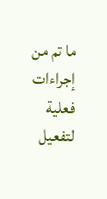ما تم من إجراءات فعلية لتفعيل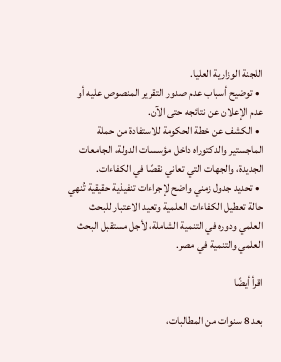اللجنة الوزارية العليا.
  • توضيح أسباب عدم صدور التقرير المنصوص عليه أو عدم الإعلان عن نتائجه حتى الآن.
  • الكشف عن خطة الحكومة للاستفادة من حملة الماجستير والدكتوراه داخل مؤسسات الدولة، الجامعات الجديدة، والجهات التي تعاني نقصًا في الكفاءات.
  • تحديد جدول زمني واضح لإجراءات تنفيذية حقيقية تُنهي حالة تعطيل الكفاءات العلمية وتعيد الاعتبار للبحث العلمي ودوره في التنمية الشاملة، لأجل مستقبل البحث العلمي والتنمية في مصر.

اقرأ أيضًا

بعد 8 سنوات من المطالبات،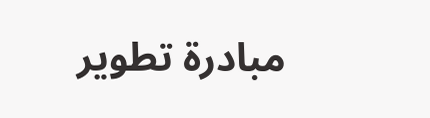مبادرة تطوير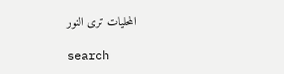المحليات ترى النور

search